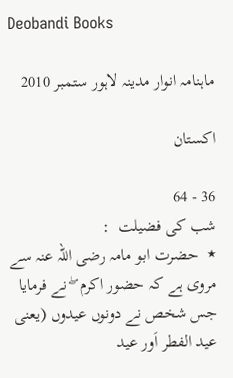Deobandi Books

ماہنامہ انوار مدینہ لاہور ستمبر 2010

اكستان

36 - 64
شب کی فضیلت  :
٭  حضرت ابو مامہ رضی اللہ عنہ سے مروی ہے کہ حضور اکرم  ۖ نے فرمایا جس شخص نے دونوں عیدوں (یعنی عید الفطر اَور عید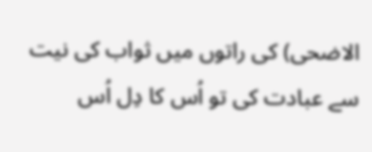الاضحی) کی راتوں میں ثواب کی نیت سے عبادت کی تو اُس کا دِل اُس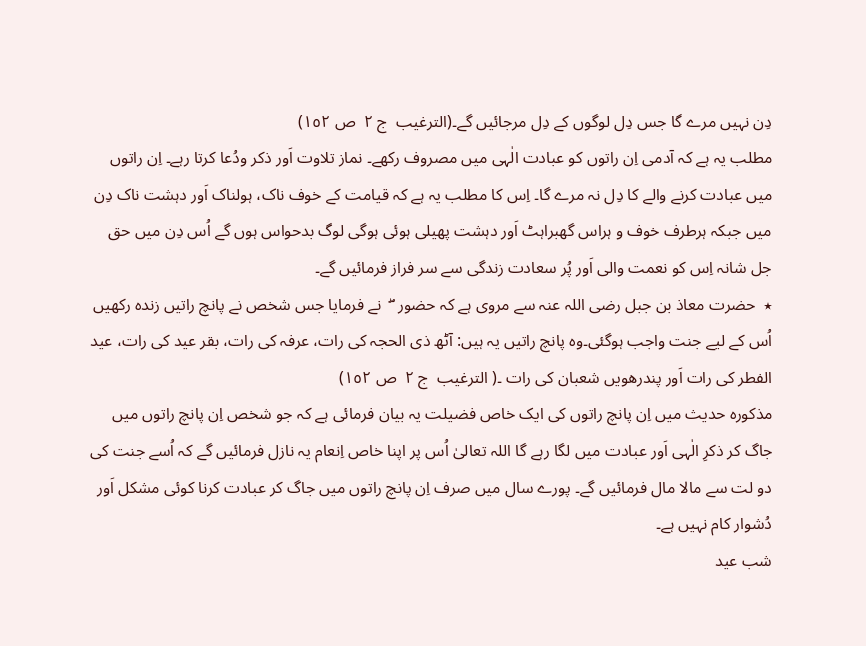دِن نہیں مرے گا جس دِل لوگوں کے دِل مرجائیں گے۔(الترغیب  ج ٢  ص ١٥٢)
مطلب یہ ہے کہ آدمی اِن راتوں کو عبادت الٰہی میں مصروف رکھے۔ نماز تلاوت اَور ذکر ودُعا کرتا رہے۔ اِن راتوں میں عبادت کرنے والے کا دِل نہ مرے گا۔ اِس کا مطلب یہ ہے کہ قیامت کے خوف ناک، ہولناک اَور دہشت ناک دِن میں جبکہ ہرطرف خوف و ہراس گھبراہٹ اَور دہشت پھیلی ہوئی ہوگی لوگ بدحواس ہوں گے اُس دِن میں حق جل شانہ اِس کو نعمت والی اَور پُر سعادت زندگی سے سر فراز فرمائیں گے۔
٭  حضرت معاذ بن جبل رضی اللہ عنہ سے مروی ہے کہ حضور  ۖ  نے فرمایا جس شخص نے پانچ راتیں زندہ رکھیں اُس کے لیے جنت واجب ہوگئی۔وہ پانچ راتیں یہ ہیں: آٹھ ذی الحجہ کی رات، عرفہ کی رات، بقر عید کی رات، عید الفطر کی رات اَور پندرھویں شعبان کی رات ۔( الترغیب  ج ٢  ص ١٥٢)
مذکورہ حدیث میں اِن پانچ راتوں کی ایک خاص فضیلت یہ بیان فرمائی ہے کہ جو شخص اِن پانچ راتوں میں جاگ کر ذکرِ الٰہی اَور عبادت میں لگا رہے گا اللہ تعالیٰ اُس پر اپنا خاص اِنعام یہ نازل فرمائیں گے کہ اُسے جنت کی دو لت سے مالا مال فرمائیں گے۔ پورے سال میں صرف اِن پانچ راتوں میں جاگ کر عبادت کرنا کوئی مشکل اَور دُشوار کام نہیں ہے۔
شب عید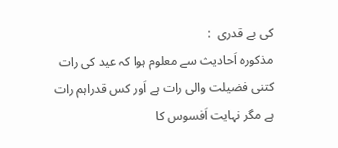کی بے قدری  :
مذکورہ اَحادیث سے معلوم ہوا کہ عید کی رات کتنی فضیلت والی رات ہے اَور کس قدراہم رات ہے مگر نہایت اَفسوس کا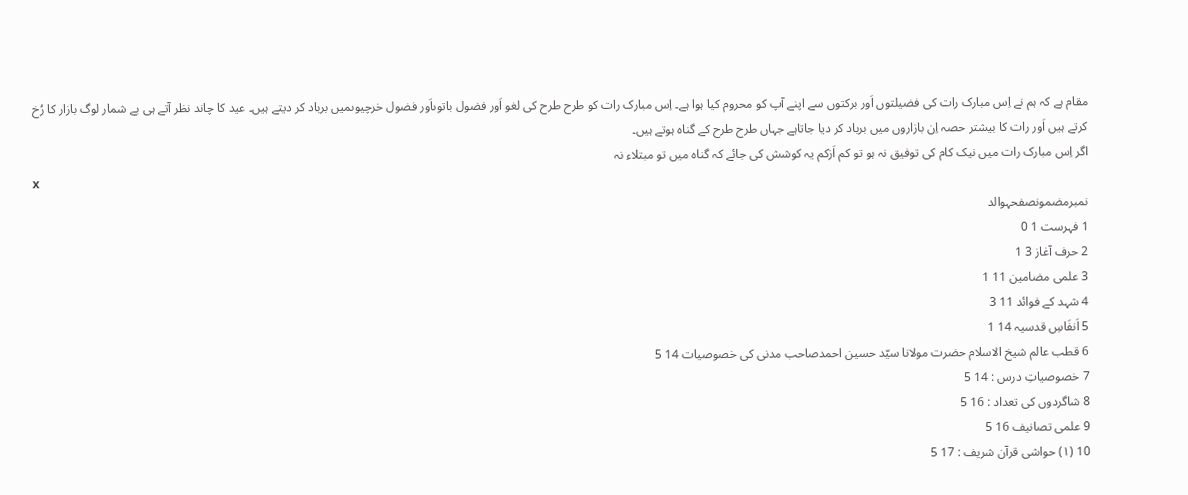مقام ہے کہ ہم نے اِس مبارک رات کی فضیلتوں اَور برکتوں سے اپنے آپ کو محروم کیا ہوا ہے۔ اِس مبارک رات کو طرح طرح کی لغو اَور فضول باتوںاَور فضول خرچیوںمیں برباد کر دیتے ہیں۔ عید کا چاند نظر آتے ہی بے شمار لوگ بازار کا رُخ کرتے ہیں اَور رات کا بیشتر حصہ اِن بازاروں میں برباد کر دیا جاتاہے جہاں طرح طرح کے گناہ ہوتے ہیں۔
اگر اِس مبارک رات میں نیک کام کی توفیق نہ ہو تو کم اَزکم یہ کوشش کی جائے کہ گناہ میں تو مبتلاء نہ
x
نمبرمضمونصفحہوالد
1 فہرست 1 0
2 حرف آغاز 3 1
3 علمی مضامین 11 1
4 شہد کے فوائد 11 3
5 اَنفَاسِ قدسیہ 14 1
6 قطب عالم شیخ الاسلام حضرت مولانا سیّد حسین احمدصاحب مدنی کی خصوصیات 14 5
7 خصوصیاتِ درس : 14 5
8 شاگردوں کی تعداد : 16 5
9 علمی تصانیف 16 5
10 (١) حواشی قرآن شریف : 17 5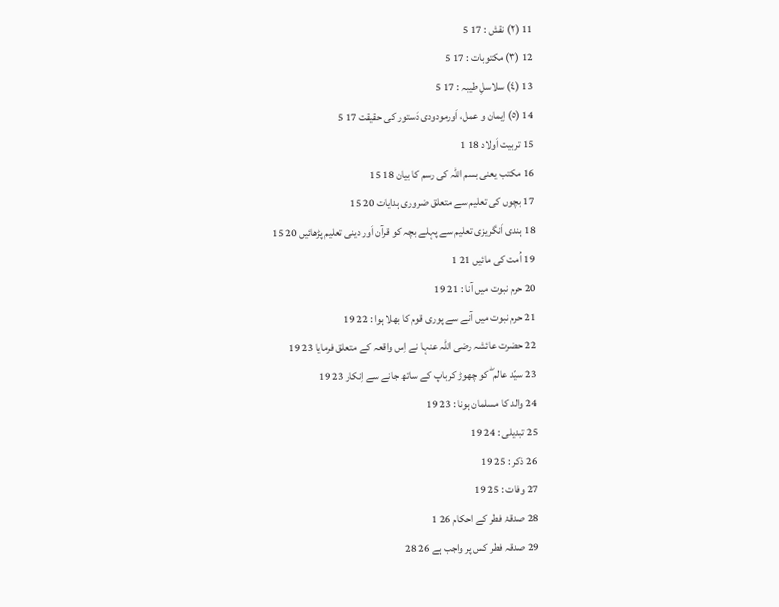11 (٢) نقش : 17 5
12 (٣) مکتوبات : 17 5
13 (٤) سلاسلِ طیبہ : 17 5
14 (٥) اِیمان و عمل، اَورمودودی دَستور کی حقیقت 17 5
15 تربیت اَولاد 18 1
16 مکتب یعنی بسم اللہ کی رسم کا بیان 18 15
17 بچوں کی تعلیم سے متعلق ضروری ہدایات 20 15
18 ہندی اَنگریزی تعلیم سے پہلے بچہ کو قرآن اَور دینی تعلیم پڑھائیں 20 15
19 اُمت کی مائیں 21 1
20 حرم نبوت میں آنا : 21 19
21 حرم نبوت میں آنے سے پوری قوم کا بھلا ہوا : 22 19
22 حضرت عائشہ رضی اللہ عنہا نے اِس واقعہ کے متعلق فرمایا 23 19
23 سیّد عالم ۖ کو چھوڑ کرباپ کے ساتھ جانے سے اِنکار 23 19
24 والد کا مسلمان ہونا : 23 19
25 تبدیلی : 24 19
26 ذکر : 25 19
27 وفات : 25 19
28 صدقۂ فطر کے احکام 26 1
29 صدقہ فطر کس پر واجب ہے 26 28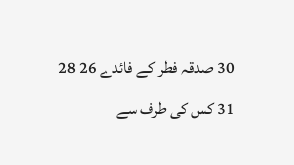30 صدقہ فطر کے فائدے 26 28
31 کس کی طرف سے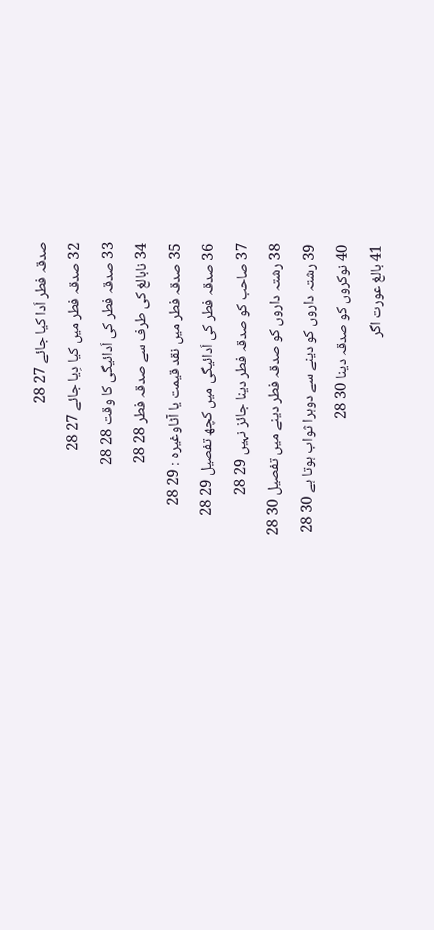صدقہ فطر اَدا کیا جائے 27 28
32 صدقہ فطر میں کیا دِیا جائے 27 28
33 صدقہ فطر کی اَدائیگی کا وقت 28 28
34 نابالغ کی طرف سے صدقہ فطر 28 28
35 صدقہ فطر میں نقد قیمت یا آٹاوغیرہ : 29 28
36 صدقہ فطر کی اَدائیگی میں کچھ تفصیل 29 28
37 صاحب کو صدقہ فطر دینا جائز نہیں 29 28
38 رشتہ داروں کو صدقہ فطر دینے میں تفصیل 30 28
39 رشتہ داروں کو دینے سے دوہرا ثواب ہوتا ہے 30 28
40 نوکروں کو صدقہ دینا 30 28
41 بالغ عورت اگر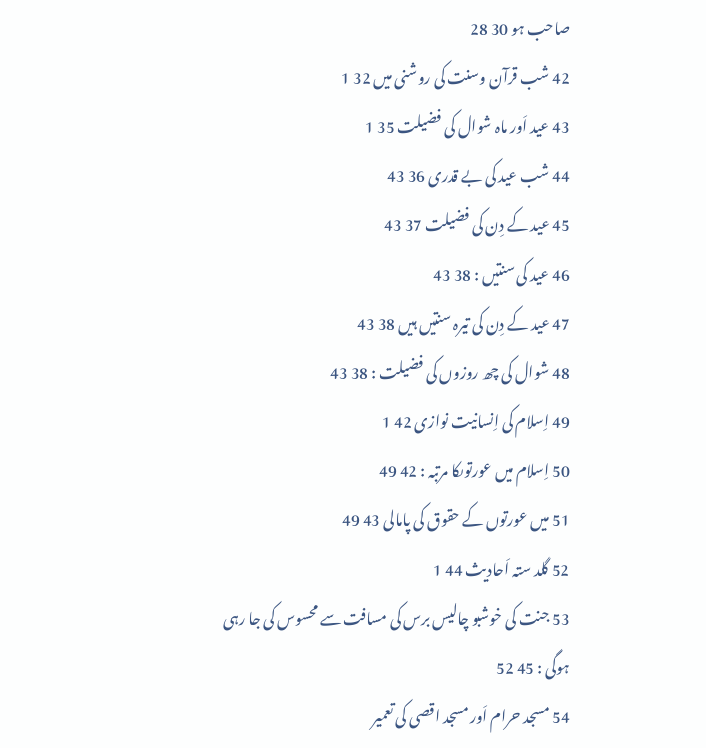صاحب ہو 30 28
42 شب قرآن وسنت کی روشنی میں 32 1
43 عید اَور ماہ شوال کی فضیلت 35 1
44 شب عید کی بے قدری 36 43
45 عید کے دِن کی فضیلت 37 43
46 عید کی سنتیں : 38 43
47 عید کے دِن کی تیرہ سنتیں ہیں 38 43
48 شوال کی چھ روزوں کی فضیلت : 38 43
49 اِسلام کی اِنسانیت نوازی 42 1
50 اِسلام میں عورتوںکا مرتبہ : 42 49
51 میں عورتوں کے حقوق کی پامالی 43 49
52 گلد ستہ اَحادیث 44 1
53 جنت کی خوشبو چالیس برس کی مسافت سے محسوس کی جا رہی ہوگی : 45 52
54 مسجد حرام اَور مسجد اقصی کی تعمیر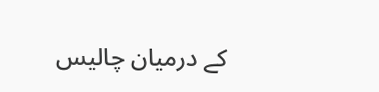کے درمیان چالیس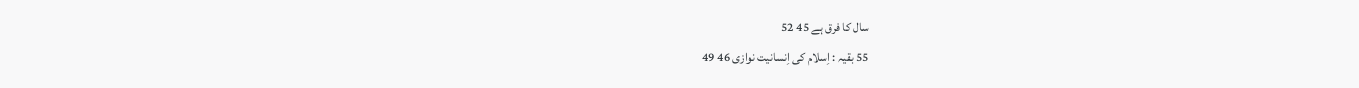سال کا فرق ہے 45 52
55 بقیہ : اِسلام کی اِنسانیت نوازی 46 49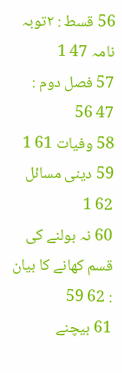56 قسط : ٢توبہ نامہ 47 1
57 فصل دوم : 47 56
58 وفیات 61 1
59 دینی مسائل 62 1
60 نہ بولنے کی قسم کھانے کا بیان : 62 59
61 بیچنے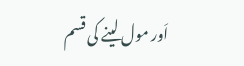اَور مول لینے کی قسم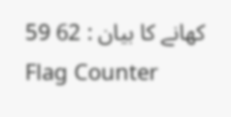کھانے کا بیان : 62 59
Flag Counter